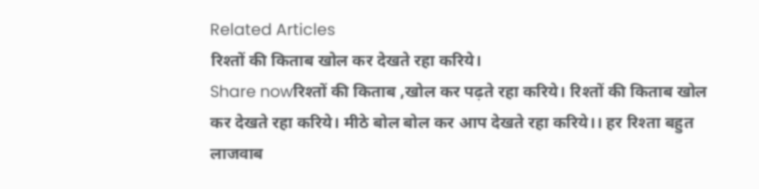Related Articles
रिश्तों की किताब खोल कर देखते रहा करिये।
Share nowरिश्तों की किताब ,खोल कर पढ़ते रहा करिये। रिश्तों की किताब खोल कर देखते रहा करिये। मीठे बोल बोल कर आप देखते रहा करिये।। हर रिश्ता बहुत लाजवाब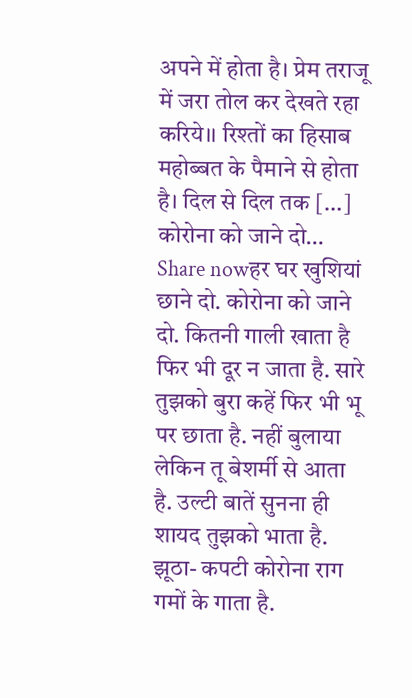अपने में होता है। प्रेम तराजू में जरा तोल कर देखते रहा करिये।। रिश्तों का हिसाब महोब्बत के पैमाने से होता है। दिल से दिल तक […]
कोरोना को जाने दो…
Share nowहर घर खुशियां छाने दो. कोरोना को जाने दो. कितनी गाली खाता है फिर भी दूर न जाता है. सारे तुझको बुरा कहें फिर भी भू पर छाता है. नहीं बुलाया लेकिन तू बेशर्मी से आता है. उल्टी बातें सुनना ही शायद तुझको भाता है. झूठा- कपटी कोरोना राग गमों के गाता है.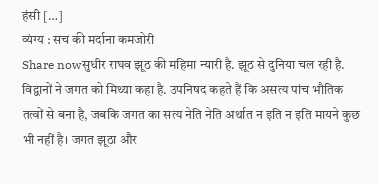हंसी […]
व्यंग्य : सच की मर्दाना कमजोरी
Share nowसुधीर राघव झूठ की महिमा न्यारी है. झूठ से दुनिया चल रही है. विद्वानों ने जगत को मिथ्या कहा है. उपनिषद कहते हैं कि असत्य पांच भौतिक तत्वों से बना है, जबकि जगत का सत्य नेति नेति अर्थात न इति न इति मायने कुछ भी नहीं है। जगत झूठा और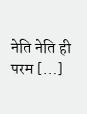नेति नेति ही परम […]